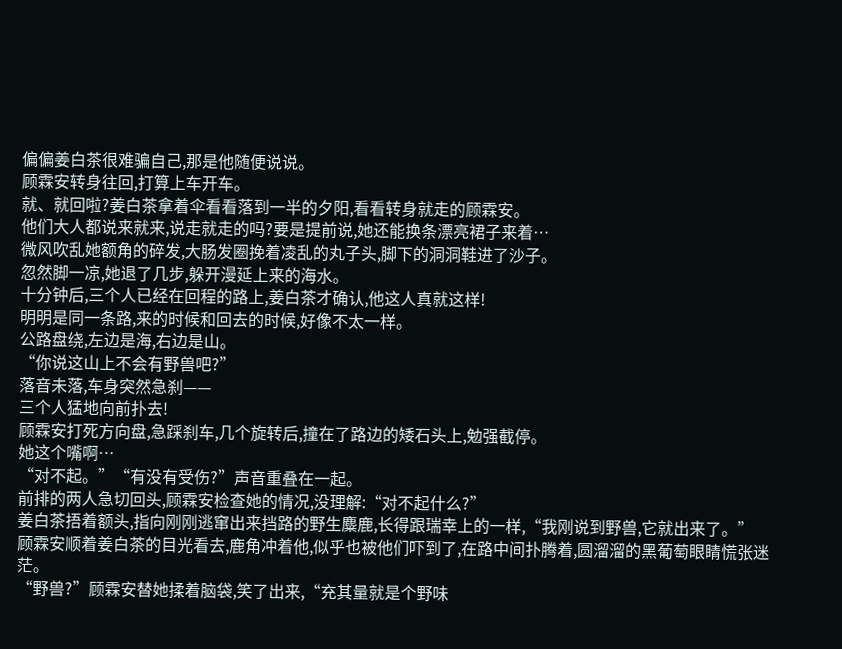偏偏姜白茶很难骗自己,那是他随便说说。
顾霖安转身往回,打算上车开车。
就、就回啦?姜白茶拿着伞看看落到一半的夕阳,看看转身就走的顾霖安。
他们大人都说来就来,说走就走的吗?要是提前说,她还能换条漂亮裙子来着…
微风吹乱她额角的碎发,大肠发圈挽着凌乱的丸子头,脚下的洞洞鞋进了沙子。
忽然脚一凉,她退了几步,躲开漫延上来的海水。
十分钟后,三个人已经在回程的路上,姜白茶才确认,他这人真就这样!
明明是同一条路,来的时候和回去的时候,好像不太一样。
公路盘绕,左边是海,右边是山。
“你说这山上不会有野兽吧?”
落音未落,车身突然急刹——
三个人猛地向前扑去!
顾霖安打死方向盘,急踩刹车,几个旋转后,撞在了路边的矮石头上,勉强截停。
她这个嘴啊…
“对不起。”“有没有受伤?”声音重叠在一起。
前排的两人急切回头,顾霖安检查她的情况,没理解:“对不起什么?”
姜白茶捂着额头,指向刚刚逃窜出来挡路的野生麋鹿,长得跟瑞幸上的一样,“我刚说到野兽,它就出来了。”
顾霖安顺着姜白茶的目光看去,鹿角冲着他,似乎也被他们吓到了,在路中间扑腾着,圆溜溜的黑葡萄眼睛慌张迷茫。
“野兽?”顾霖安替她揉着脑袋,笑了出来,“充其量就是个野味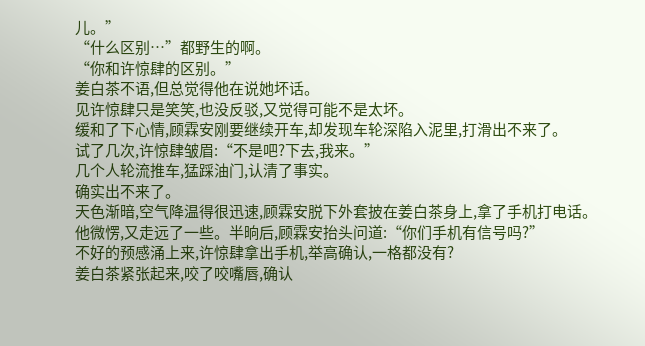儿。”
“什么区别…”都野生的啊。
“你和许惊肆的区别。”
姜白茶不语,但总觉得他在说她坏话。
见许惊肆只是笑笑,也没反驳,又觉得可能不是太坏。
缓和了下心情,顾霖安刚要继续开车,却发现车轮深陷入泥里,打滑出不来了。
试了几次,许惊肆皱眉:“不是吧?下去,我来。”
几个人轮流推车,猛踩油门,认清了事实。
确实出不来了。
天色渐暗,空气降温得很迅速,顾霖安脱下外套披在姜白茶身上,拿了手机打电话。
他微愣,又走远了一些。半晌后,顾霖安抬头问道:“你们手机有信号吗?”
不好的预感涌上来,许惊肆拿出手机,举高确认,一格都没有?
姜白茶紧张起来,咬了咬嘴唇,确认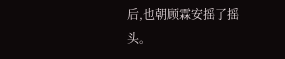后,也朝顾霖安摇了摇头。